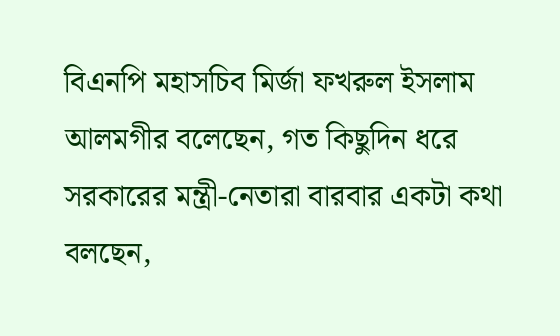বিএনপি মহাসচিব মির্জা ফখরুল ইসলাম আলমগীর বলেছেন, গত কিছুদিন ধরে সরকারের মন্ত্রী-নেতারা বারবার একটা কথা বলছেন,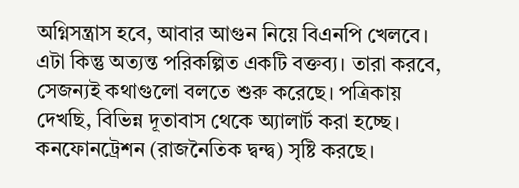অগ্নিসন্ত্রাস হবে, আবার আগুন নিয়ে বিএনপি খেলবে। এটা কিন্তু অত্যন্ত পরিকল্পিত একটি বক্তব্য। তারা করবে, সেজন্যই কথাগুলো বলতে শুরু করেছে। পত্রিকায় দেখছি, বিভিন্ন দূতাবাস থেকে অ্যালার্ট করা হচ্ছে। কনফোনট্রেশন (রাজনৈতিক দ্বন্দ্ব) সৃষ্টি করছে।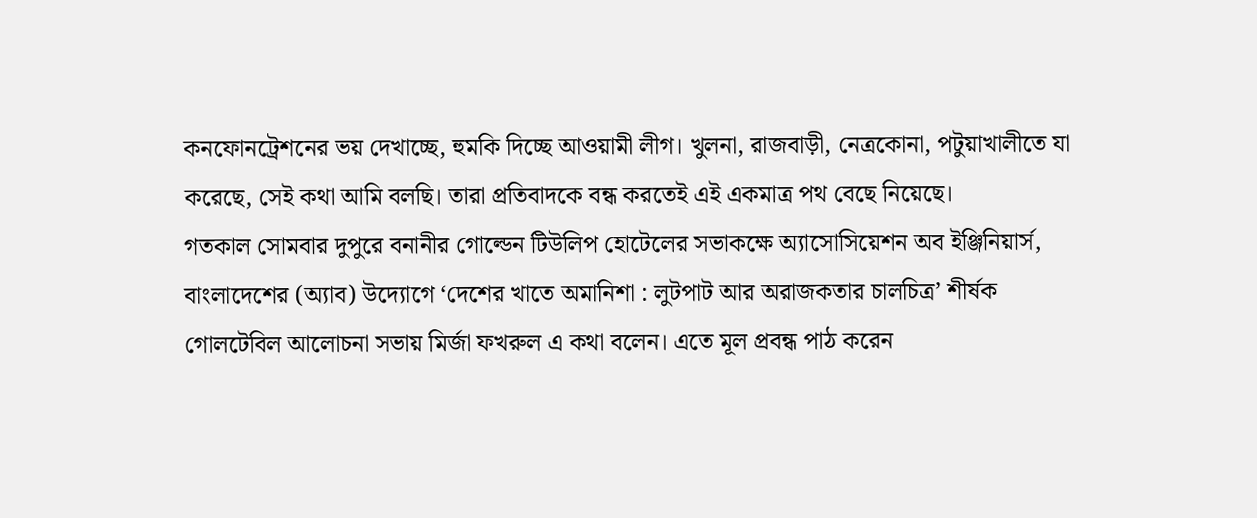কনফোনট্রেশনের ভয় দেখাচ্ছে, হুমকি দিচ্ছে আওয়ামী লীগ। খুলনা, রাজবাড়ী, নেত্রকোনা, পটুয়াখালীতে যা করেছে, সেই কথা আমি বলছি। তারা প্রতিবাদকে বন্ধ করতেই এই একমাত্র পথ বেছে নিয়েছে।
গতকাল সোমবার দুপুরে বনানীর গোল্ডেন টিউলিপ হোটেলের সভাকক্ষে অ্যাসোসিয়েশন অব ইঞ্জিনিয়ার্স, বাংলাদেশের (অ্যাব) উদ্যোগে ‘দেশের খাতে অমানিশা : লুটপাট আর অরাজকতার চালচিত্র’ শীর্ষক গোলটেবিল আলোচনা সভায় মির্জা ফখরুল এ কথা বলেন। এতে মূল প্রবন্ধ পাঠ করেন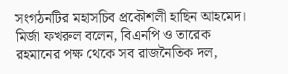সংগঠনটির মহাসচিব প্রকৌশলী হাছিন আহমেদ।
মির্জা ফখরুল বলেন, বিএনপি ও তারেক রহমানের পক্ষ থেকে সব রাজনৈতিক দল,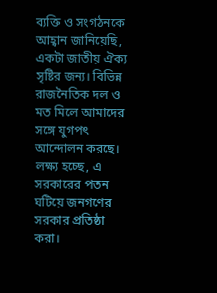ব্যক্তি ও সংগঠনকে আহ্বান জানিয়েছি, একটা জাতীয় ঐক্য সৃষ্টির জন্য। বিভিন্ন রাজনৈতিক দল ও মত মিলে আমাদের সঙ্গে যুগপৎ আন্দোলন করছে। লক্ষ্য হচ্ছে, এ সরকারের পতন ঘটিয়ে জনগণের সরকার প্রতিষ্ঠা করা।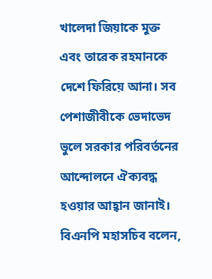খালেদা জিয়াকে মুক্ত এবং তারেক রহমানকে দেশে ফিরিয়ে আনা। সব পেশাজীবীকে ভেদাভেদ ভুলে সরকার পরিবর্তনের আন্দোলনে ঐক্যবদ্ধ হওয়ার আহ্বান জানাই।
বিএনপি মহাসচিব বলেন,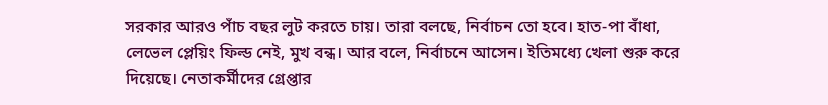সরকার আরও পাঁচ বছর লুট করতে চায়। তারা বলছে, নির্বাচন তো হবে। হাত-পা বাঁধা, লেভেল প্লেয়িং ফিল্ড নেই, মুখ বন্ধ। আর বলে, নির্বাচনে আসেন। ইতিমধ্যে খেলা শুরু করে দিয়েছে। নেতাকর্মীদের গ্রেপ্তার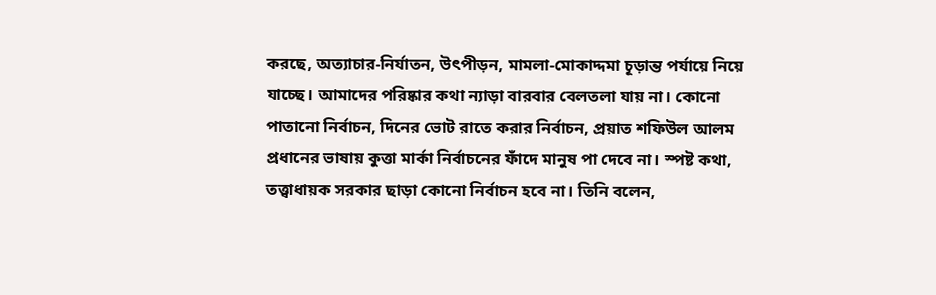করছে, অত্যাচার-নির্যাতন, উৎপীড়ন, মামলা-মোকাদ্দমা চূড়ান্ত পর্যায়ে নিয়ে যাচ্ছে। আমাদের পরিষ্কার কথা ন্যাড়া বারবার বেলতলা যায় না। কোনো পাতানো নির্বাচন, দিনের ভোট রাতে করার নির্বাচন, প্রয়াত শফিউল আলম প্রধানের ভাষায় কুত্তা মার্কা নির্বাচনের ফাঁদে মানুষ পা দেবে না। স্পষ্ট কথা, তত্ত্বাধায়ক সরকার ছাড়া কোনো নির্বাচন হবে না। তিনি বলেন,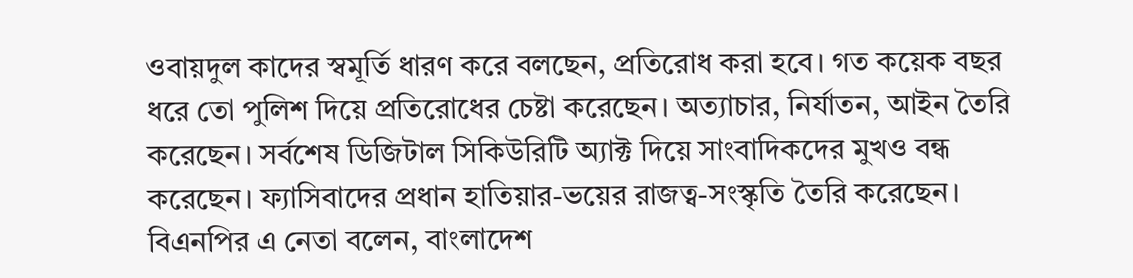ওবায়দুল কাদের স্বমূর্তি ধারণ করে বলছেন, প্রতিরোধ করা হবে। গত কয়েক বছর ধরে তো পুলিশ দিয়ে প্রতিরোধের চেষ্টা করেছেন। অত্যাচার, নির্যাতন, আইন তৈরি করেছেন। সর্বশেষ ডিজিটাল সিকিউরিটি অ্যাক্ট দিয়ে সাংবাদিকদের মুখও বন্ধ করেছেন। ফ্যাসিবাদের প্রধান হাতিয়ার-ভয়ের রাজত্ব-সংস্কৃতি তৈরি করেছেন।
বিএনপির এ নেতা বলেন, বাংলাদেশ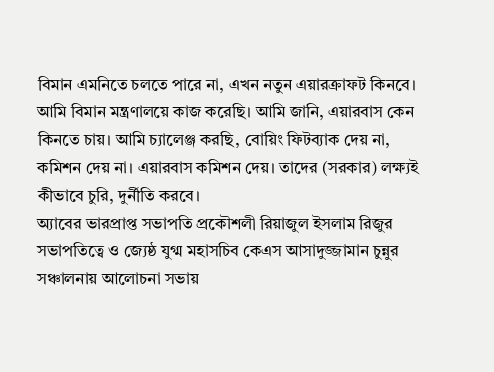বিমান এমনিতে চলতে পারে না, এখন নতুন এয়ারক্রাফট কিনবে। আমি বিমান মন্ত্রণালয়ে কাজ করেছি। আমি জানি, এয়ারবাস কেন কিনতে চায়। আমি চ্যালেঞ্জ করছি, বোয়িং ফিটব্যাক দেয় না, কমিশন দেয় না। এয়ারবাস কমিশন দেয়। তাদের (সরকার) লক্ষ্যই কীভাবে চুরি, দুর্নীতি করবে।
অ্যাবের ভারপ্রাপ্ত সভাপতি প্রকৌশলী রিয়াজুল ইসলাম রিজুর সভাপতিত্বে ও জ্যেষ্ঠ যুগ্ম মহাসচিব কেএস আসাদুজ্জামান চুন্নুর সঞ্চালনায় আলোচনা সভায়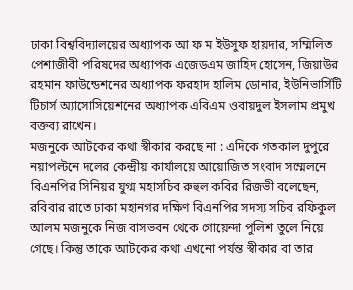ঢাকা বিশ্ববিদ্যালয়ের অধ্যাপক আ ফ ম ইউসুফ হায়দার, সম্মিলিত পেশাজীবী পরিষদের অধ্যাপক এজেডএম জাহিদ হোসেন, জিয়াউর রহমান ফাউন্ডেশনের অধ্যাপক ফরহাদ হালিম ডোনার, ইউনিভার্সিটি টিচার্স অ্যাসোসিয়েশনের অধ্যাপক এবিএম ওবায়দুল ইসলাম প্রমুখ বক্তব্য রাখেন।
মজনুকে আটকের কথা স্বীকার করছে না : এদিকে গতকাল দুপুরে নয়াপল্টনে দলের কেন্দ্রীয় কার্যালয়ে আয়োজিত সংবাদ সম্মেলনে বিএনপির সিনিয়র যুগ্ম মহাসচিব রুহুল কবির রিজভী বলেছেন, রবিবার রাতে ঢাকা মহানগর দক্ষিণ বিএনপির সদস্য সচিব রফিকুল আলম মজনুকে নিজ বাসভবন থেকে গোয়েন্দা পুলিশ তুলে নিয়ে গেছে। কিন্তু তাকে আটকের কথা এখনো পর্যন্ত স্বীকার বা তার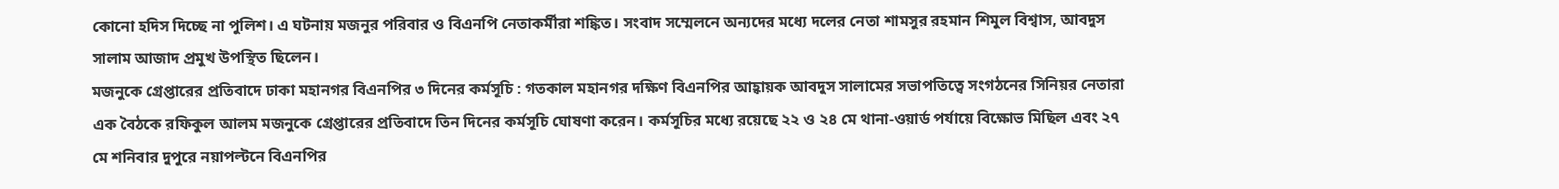কোনো হদিস দিচ্ছে না পুলিশ। এ ঘটনায় মজনুর পরিবার ও বিএনপি নেতাকর্মীরা শঙ্কিত। সংবাদ সম্মেলনে অন্যদের মধ্যে দলের নেতা শামসুর রহমান শিমুল বিশ্বাস, আবদুস সালাম আজাদ প্রমুখ উপস্থিত ছিলেন।
মজনুকে গ্রেপ্তারের প্রতিবাদে ঢাকা মহানগর বিএনপির ৩ দিনের কর্মসূচি : গতকাল মহানগর দক্ষিণ বিএনপির আহ্বায়ক আবদুস সালামের সভাপতিত্বে সংগঠনের সিনিয়র নেতারা এক বৈঠকে রফিকুল আলম মজনুকে গ্রেপ্তারের প্রতিবাদে তিন দিনের কর্মসূচি ঘোষণা করেন। কর্মসূচির মধ্যে রয়েছে ২২ ও ২৪ মে থানা-ওয়ার্ড পর্যায়ে বিক্ষোভ মিছিল এবং ২৭ মে শনিবার দুপুরে নয়াপল্টনে বিএনপির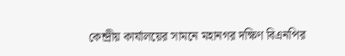কেন্দ্রীয় কার্যালয়ের সামনে মহানগর দক্ষিণ বিএনপির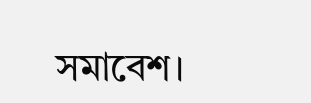সমাবেশ।